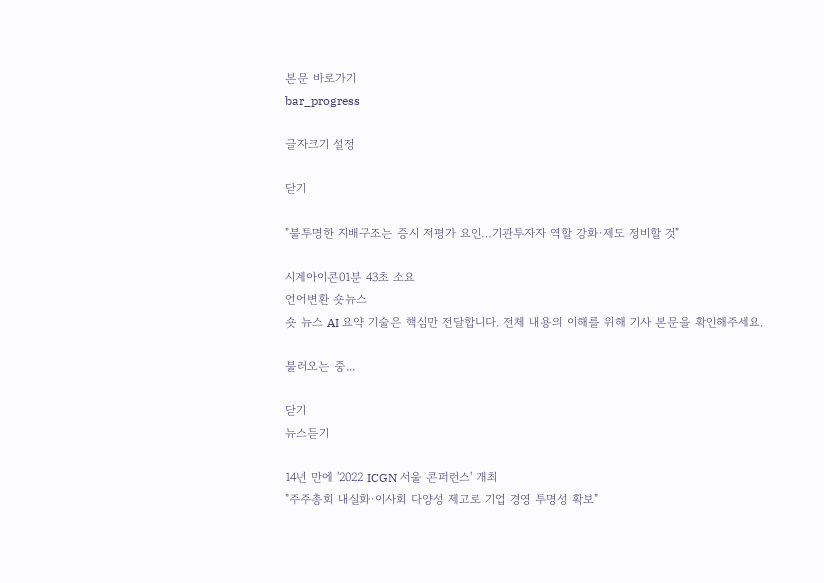본문 바로가기
bar_progress

글자크기 설정

닫기

"불투명한 지배구조는 증시 저평가 요인…기관투자자 역할 강화·제도 정비할 것"

시계아이콘01분 43초 소요
언어변환 숏뉴스
숏 뉴스 AI 요약 기술은 핵심만 전달합니다. 전체 내용의 이해를 위해 기사 본문을 확인해주세요.

불러오는 중...

닫기
뉴스듣기

14년 만에 '2022 ICGN 서울 콘퍼런스' 개최
"주주총회 내실화·이사회 다양성 제고로 기업 경영 투명성 확보"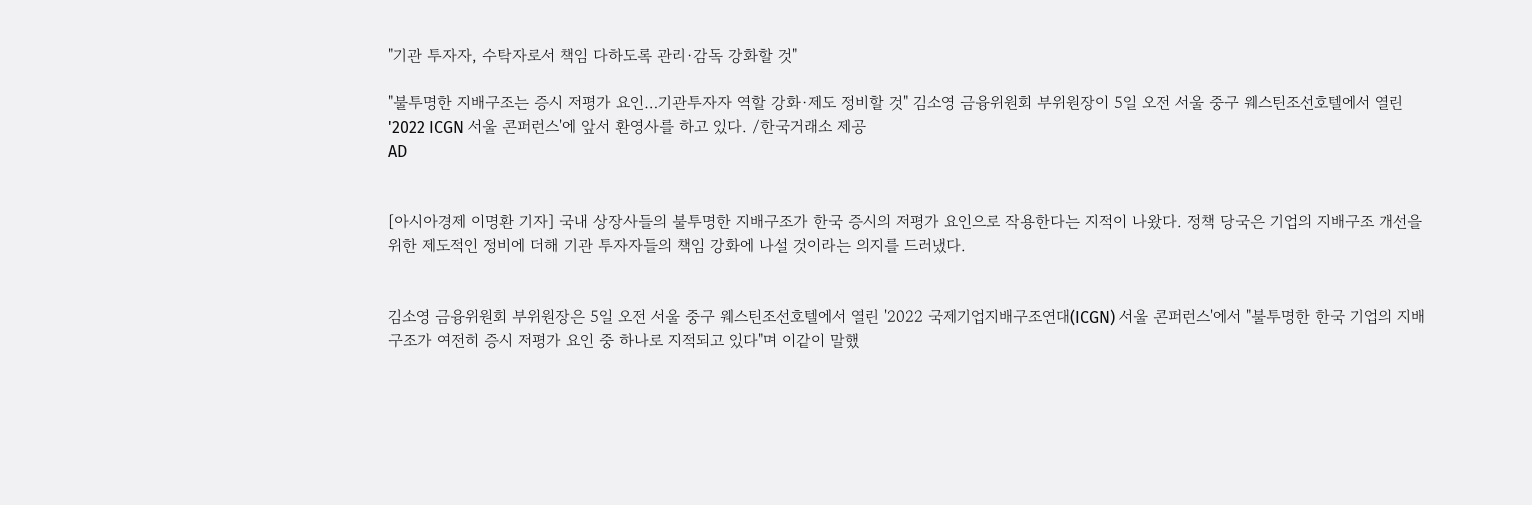"기관 투자자, 수탁자로서 책임 다하도록 관리·감독 강화할 것"

"불투명한 지배구조는 증시 저평가 요인…기관투자자 역할 강화·제도 정비할 것" 김소영 금융위원회 부위원장이 5일 오전 서울 중구 웨스틴조선호텔에서 열린 '2022 ICGN 서울 콘퍼런스'에 앞서 환영사를 하고 있다. /한국거래소 제공
AD


[아시아경제 이명환 기자] 국내 상장사들의 불투명한 지배구조가 한국 증시의 저평가 요인으로 작용한다는 지적이 나왔다. 정책 당국은 기업의 지배구조 개선을 위한 제도적인 정비에 더해 기관 투자자들의 책임 강화에 나설 것이라는 의지를 드러냈다.


김소영 금융위원회 부위원장은 5일 오전 서울 중구 웨스틴조선호텔에서 열린 '2022 국제기업지배구조연대(ICGN) 서울 콘퍼런스'에서 "불투명한 한국 기업의 지배구조가 여전히 증시 저평가 요인 중 하나로 지적되고 있다"며 이같이 말했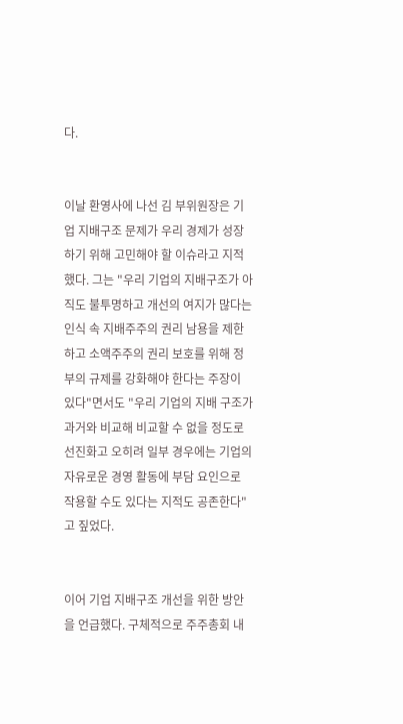다.


이날 환영사에 나선 김 부위원장은 기업 지배구조 문제가 우리 경제가 성장하기 위해 고민해야 할 이슈라고 지적했다. 그는 "우리 기업의 지배구조가 아직도 불투명하고 개선의 여지가 많다는 인식 속 지배주주의 권리 남용을 제한하고 소액주주의 권리 보호를 위해 정부의 규제를 강화해야 한다는 주장이 있다"면서도 "우리 기업의 지배 구조가 과거와 비교해 비교할 수 없을 정도로 선진화고 오히려 일부 경우에는 기업의 자유로운 경영 활동에 부담 요인으로 작용할 수도 있다는 지적도 공존한다"고 짚었다.


이어 기업 지배구조 개선을 위한 방안을 언급했다. 구체적으로 주주총회 내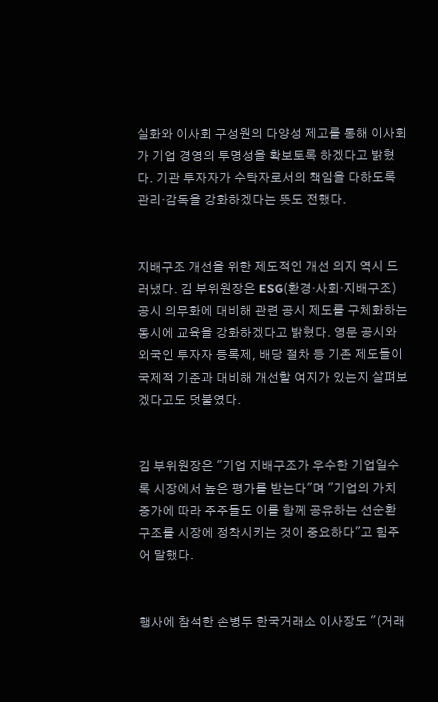실화와 이사회 구성원의 다양성 제고를 통해 이사회가 기업 경영의 투명성을 확보토록 하겠다고 밝혔다. 기관 투자자가 수탁자로서의 책임을 다하도록 관리·감독을 강화하겠다는 뜻도 전했다.


지배구조 개선을 위한 제도적인 개선 의지 역시 드러냈다. 김 부위원장은 ESG(환경·사회·지배구조) 공시 의무화에 대비해 관련 공시 제도를 구체화하는 동시에 교육을 강화하겠다고 밝혔다. 영문 공시와 외국인 투자자 등록제, 배당 절차 등 기존 제도들이 국제적 기준과 대비해 개선할 여지가 있는지 살펴보겠다고도 덧붙였다.


김 부위원장은 "기업 지배구조가 우수한 기업일수록 시장에서 높은 평가를 받는다"며 "기업의 가치 증가에 따라 주주들도 이를 함께 공유하는 선순환 구조를 시장에 정착시키는 것이 중요하다"고 힘주어 말했다.


행사에 참석한 손병두 한국거래소 이사장도 "(거래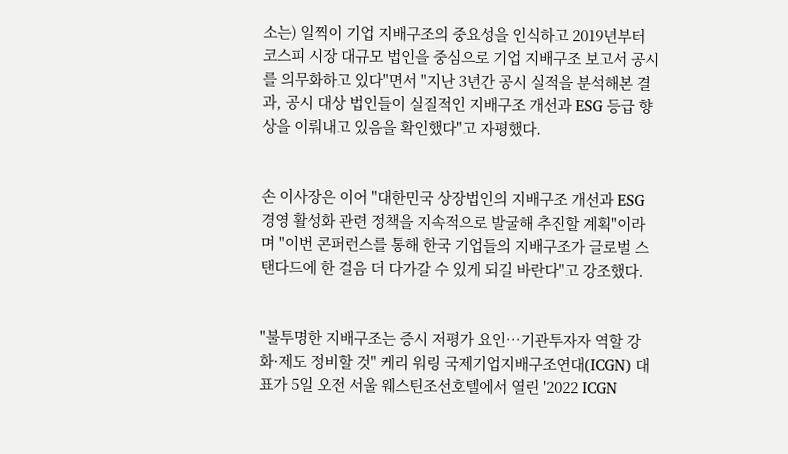소는) 일찍이 기업 지배구조의 중요성을 인식하고 2019년부터 코스피 시장 대규모 법인을 중심으로 기업 지배구조 보고서 공시를 의무화하고 있다"면서 "지난 3년간 공시 실적을 분석해본 결과, 공시 대상 법인들이 실질적인 지배구조 개선과 ESG 등급 향상을 이뤄내고 있음을 확인했다"고 자평했다.


손 이사장은 이어 "대한민국 상장법인의 지배구조 개선과 ESG 경영 활성화 관련 정책을 지속적으로 발굴해 추진할 계획"이라며 "이번 콘퍼런스를 통해 한국 기업들의 지배구조가 글로벌 스탠다드에 한 걸음 더 다가갈 수 있게 되길 바란다"고 강조했다.


"불투명한 지배구조는 증시 저평가 요인…기관투자자 역할 강화·제도 정비할 것" 케리 워링 국제기업지배구조연대(ICGN) 대표가 5일 오전 서울 웨스틴조선호텔에서 열린 '2022 ICGN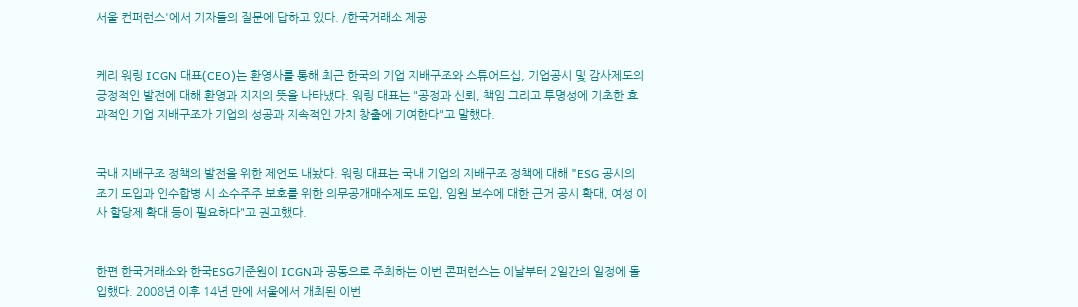서울 컨퍼런스'에서 기자들의 질문에 답하고 있다. /한국거래소 제공


케리 워링 ICGN 대표(CEO)는 환영사를 통해 최근 한국의 기업 지배구조와 스튜어드십, 기업공시 및 감사제도의 긍정적인 발전에 대해 환영과 지지의 뜻을 나타냈다. 워링 대표는 "공정과 신뢰, 책임 그리고 투명성에 기초한 효과적인 기업 지배구조가 기업의 성공과 지속적인 가치 창출에 기여한다"고 말했다.


국내 지배구조 정책의 발전을 위한 제언도 내놨다. 워링 대표는 국내 기업의 지배구조 정책에 대해 "ESG 공시의 조기 도입과 인수합병 시 소수주주 보호를 위한 의무공개매수제도 도입, 임원 보수에 대한 근거 공시 확대, 여성 이사 할당제 확대 등이 필요하다"고 권고했다.


한편 한국거래소와 한국ESG기준원이 ICGN과 공동으로 주최하는 이번 콘퍼런스는 이날부터 2일간의 일정에 돌입했다. 2008년 이후 14년 만에 서울에서 개최된 이번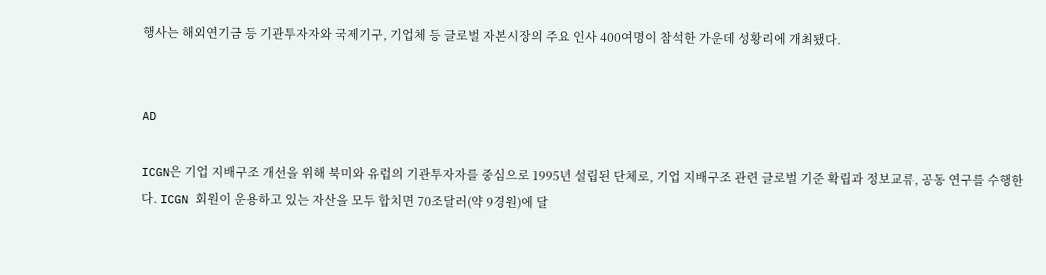행사는 해외연기금 등 기관투자자와 국제기구, 기업체 등 글로벌 자본시장의 주요 인사 400여명이 참석한 가운데 성황리에 개최됐다.


AD

ICGN은 기업 지배구조 개선을 위해 북미와 유럽의 기관투자자를 중심으로 1995년 설립된 단체로, 기업 지배구조 관련 글로벌 기준 확립과 정보교류, 공동 연구를 수행한다. ICGN 회원이 운용하고 있는 자산을 모두 합치면 70조달러(약 9경원)에 달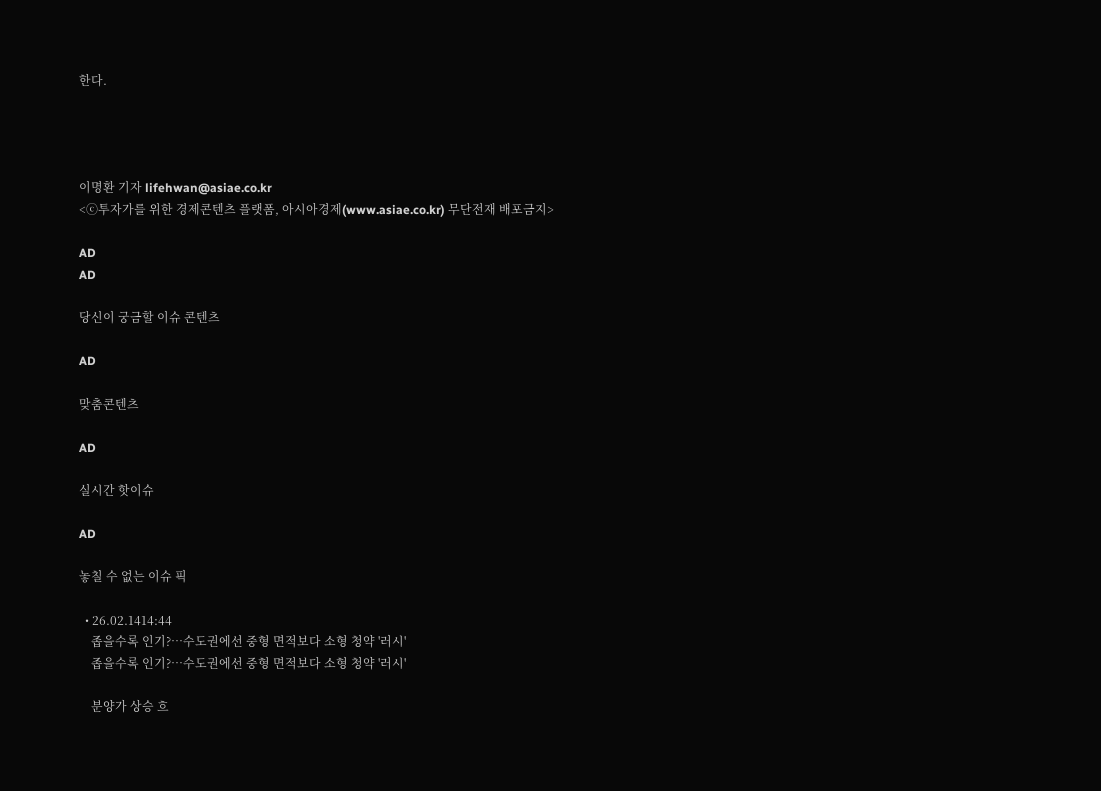한다.




이명환 기자 lifehwan@asiae.co.kr
<ⓒ투자가를 위한 경제콘텐츠 플랫폼, 아시아경제(www.asiae.co.kr) 무단전재 배포금지>

AD
AD

당신이 궁금할 이슈 콘텐츠

AD

맞춤콘텐츠

AD

실시간 핫이슈

AD

놓칠 수 없는 이슈 픽

  • 26.02.1414:44
    좁을수록 인기?…수도권에선 중형 면적보다 소형 청약 '러시'
    좁을수록 인기?…수도권에선 중형 면적보다 소형 청약 '러시'

    분양가 상승 흐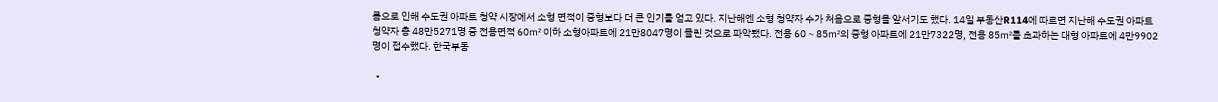름으로 인해 수도권 아파트 청약 시장에서 소형 면적이 중형보다 더 큰 인기를 얻고 있다. 지난해엔 소형 청약자 수가 처음으로 중형을 앞서기도 했다. 14일 부동산R114에 따르면 지난해 수도권 아파트 청약자 총 48만5271명 중 전용면적 60㎡ 이하 소형아파트에 21만8047명이 몰린 것으로 파악됐다. 전용 60∼85㎡의 중형 아파트에 21만7322명, 전용 85㎡를 초과하는 대형 아파트에 4만9902명이 접수했다. 한국부동

  •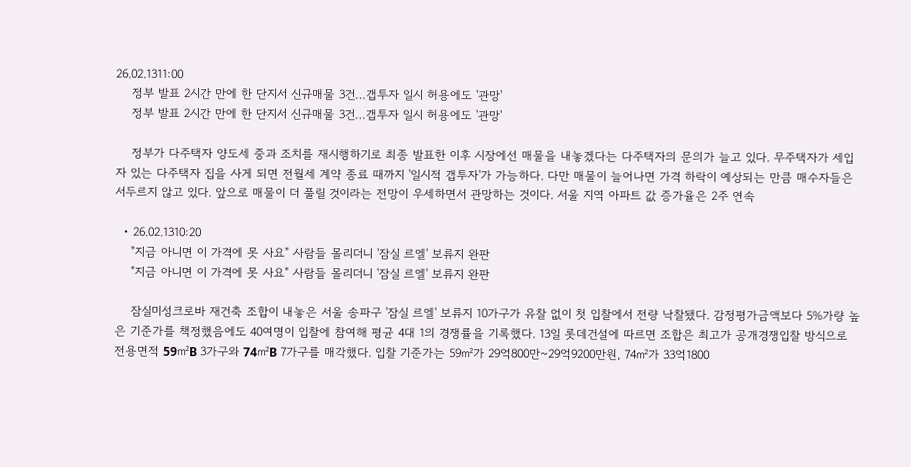26.02.1311:00
    정부 발표 2시간 만에 한 단지서 신규매물 3건…갭투자 일시 허용에도 '관망'
    정부 발표 2시간 만에 한 단지서 신규매물 3건…갭투자 일시 허용에도 '관망'

    정부가 다주택자 양도세 중과 조치를 재시행하기로 최종 발표한 이후 시장에선 매물을 내놓겠다는 다주택자의 문의가 늘고 있다. 무주택자가 세입자 있는 다주택자 집을 사게 되면 전월세 계약 종료 때까지 '일시적 갭투자'가 가능하다. 다만 매물이 늘어나면 가격 하락이 예상되는 만큼 매수자들은 서두르지 않고 있다. 앞으로 매물이 더 풀릴 것이라는 전망이 우세하면서 관망하는 것이다. 서울 지역 아파트 값 증가율은 2주 연속

  • 26.02.1310:20
    "지금 아니면 이 가격에 못 사요" 사람들 몰리더니 '잠실 르엘' 보류지 완판
    "지금 아니면 이 가격에 못 사요" 사람들 몰리더니 '잠실 르엘' 보류지 완판

    잠실미성크로바 재건축 조합이 내놓은 서울 송파구 '잠실 르엘' 보류지 10가구가 유찰 없이 첫 입찰에서 전량 낙찰됐다. 감정평가금액보다 5%가량 높은 기준가를 책정했음에도 40여명이 입찰에 참여해 평균 4대 1의 경쟁률을 기록했다. 13일 롯데건설에 따르면 조합은 최고가 공개경쟁입찰 방식으로 전용면적 59㎡B 3가구와 74㎡B 7가구를 매각했다. 입찰 기준가는 59㎡가 29억800만~29억9200만원, 74㎡가 33억1800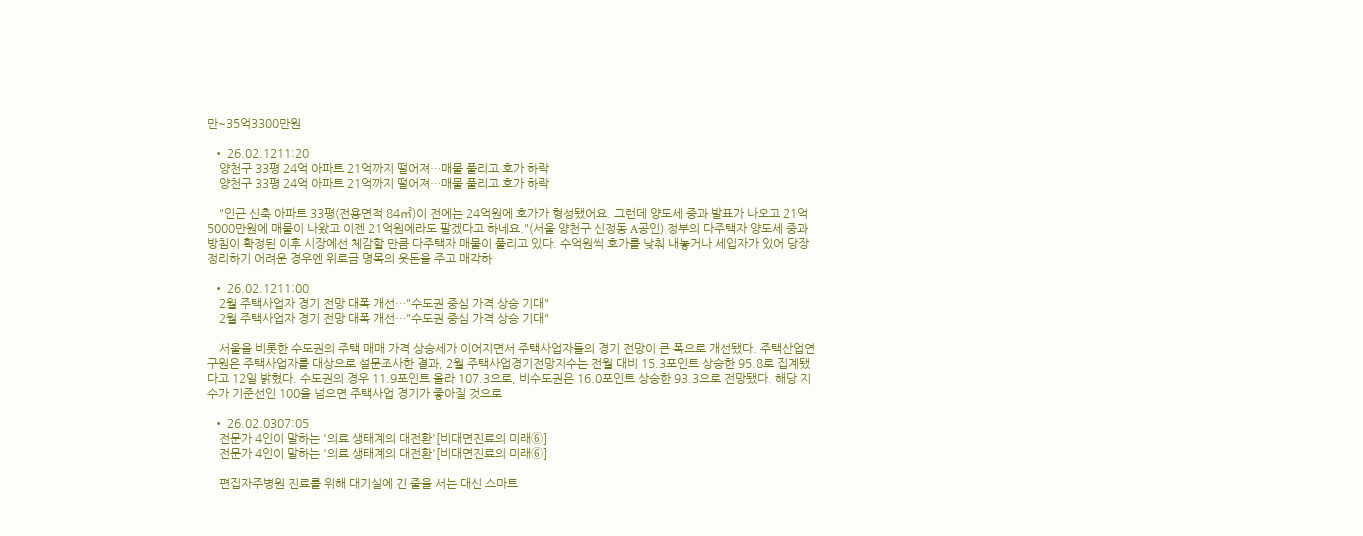만~35억3300만원

  • 26.02.1211:20
    양천구 33평 24억 아파트 21억까지 떨어져…매물 풀리고 호가 하락
    양천구 33평 24억 아파트 21억까지 떨어져…매물 풀리고 호가 하락

    "인근 신축 아파트 33평(전용면적 84㎡)이 전에는 24억원에 호가가 형성됐어요. 그런데 양도세 중과 발표가 나오고 21억5000만원에 매물이 나왔고 이젠 21억원에라도 팔겠다고 하네요."(서울 양천구 신정동 A공인) 정부의 다주택자 양도세 중과 방침이 확정된 이후 시장에선 체감할 만큼 다주택자 매물이 풀리고 있다. 수억원씩 호가를 낮춰 내놓거나 세입자가 있어 당장 정리하기 어려운 경우엔 위로금 명목의 웃돈을 주고 매각하

  • 26.02.1211:00
    2월 주택사업자 경기 전망 대폭 개선…"수도권 중심 가격 상승 기대"
    2월 주택사업자 경기 전망 대폭 개선…"수도권 중심 가격 상승 기대"

    서울을 비롯한 수도권의 주택 매매 가격 상승세가 이어지면서 주택사업자들의 경기 전망이 큰 폭으로 개선됐다. 주택산업연구원은 주택사업자를 대상으로 설문조사한 결과, 2월 주택사업경기전망지수는 전월 대비 15.3포인트 상승한 95.8로 집계됐다고 12일 밝혔다. 수도권의 경우 11.9포인트 올라 107.3으로, 비수도권은 16.0포인트 상승한 93.3으로 전망됐다. 해당 지수가 기준선인 100을 넘으면 주택사업 경기가 좋아질 것으로

  • 26.02.0307:05
    전문가 4인이 말하는 '의료 생태계의 대전환'[비대면진료의 미래⑥]
    전문가 4인이 말하는 '의료 생태계의 대전환'[비대면진료의 미래⑥]

    편집자주병원 진료를 위해 대기실에 긴 줄을 서는 대신 스마트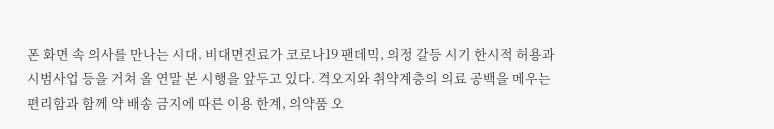폰 화면 속 의사를 만나는 시대. 비대면진료가 코로나19 팬데믹, 의정 갈등 시기 한시적 허용과 시범사업 등을 거쳐 올 연말 본 시행을 앞두고 있다. 격오지와 취약계층의 의료 공백을 메우는 편리함과 함께 약 배송 금지에 따른 이용 한계, 의약품 오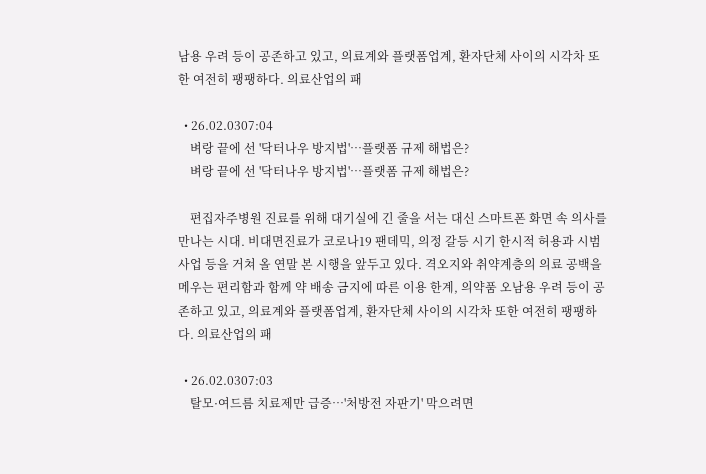남용 우려 등이 공존하고 있고, 의료계와 플랫폼업계, 환자단체 사이의 시각차 또한 여전히 팽팽하다. 의료산업의 패

  • 26.02.0307:04
    벼랑 끝에 선 '닥터나우 방지법'…플랫폼 규제 해법은?
    벼랑 끝에 선 '닥터나우 방지법'…플랫폼 규제 해법은?

    편집자주병원 진료를 위해 대기실에 긴 줄을 서는 대신 스마트폰 화면 속 의사를 만나는 시대. 비대면진료가 코로나19 팬데믹, 의정 갈등 시기 한시적 허용과 시범사업 등을 거쳐 올 연말 본 시행을 앞두고 있다. 격오지와 취약계층의 의료 공백을 메우는 편리함과 함께 약 배송 금지에 따른 이용 한계, 의약품 오남용 우려 등이 공존하고 있고, 의료계와 플랫폼업계, 환자단체 사이의 시각차 또한 여전히 팽팽하다. 의료산업의 패

  • 26.02.0307:03
    탈모·여드름 치료제만 급증…'처방전 자판기' 막으려면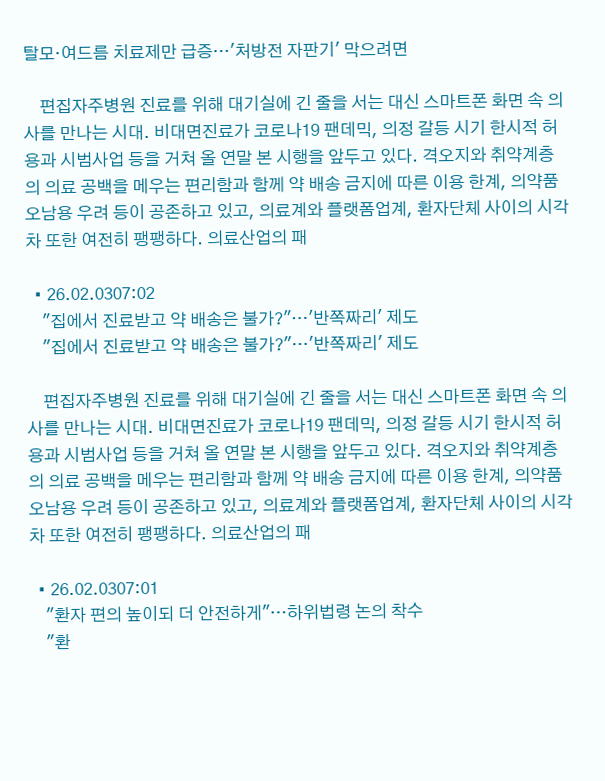탈모·여드름 치료제만 급증…'처방전 자판기' 막으려면

    편집자주병원 진료를 위해 대기실에 긴 줄을 서는 대신 스마트폰 화면 속 의사를 만나는 시대. 비대면진료가 코로나19 팬데믹, 의정 갈등 시기 한시적 허용과 시범사업 등을 거쳐 올 연말 본 시행을 앞두고 있다. 격오지와 취약계층의 의료 공백을 메우는 편리함과 함께 약 배송 금지에 따른 이용 한계, 의약품 오남용 우려 등이 공존하고 있고, 의료계와 플랫폼업계, 환자단체 사이의 시각차 또한 여전히 팽팽하다. 의료산업의 패

  • 26.02.0307:02
    "집에서 진료받고 약 배송은 불가?"…'반쪽짜리' 제도
    "집에서 진료받고 약 배송은 불가?"…'반쪽짜리' 제도

    편집자주병원 진료를 위해 대기실에 긴 줄을 서는 대신 스마트폰 화면 속 의사를 만나는 시대. 비대면진료가 코로나19 팬데믹, 의정 갈등 시기 한시적 허용과 시범사업 등을 거쳐 올 연말 본 시행을 앞두고 있다. 격오지와 취약계층의 의료 공백을 메우는 편리함과 함께 약 배송 금지에 따른 이용 한계, 의약품 오남용 우려 등이 공존하고 있고, 의료계와 플랫폼업계, 환자단체 사이의 시각차 또한 여전히 팽팽하다. 의료산업의 패

  • 26.02.0307:01
    "환자 편의 높이되 더 안전하게"…하위법령 논의 착수
    "환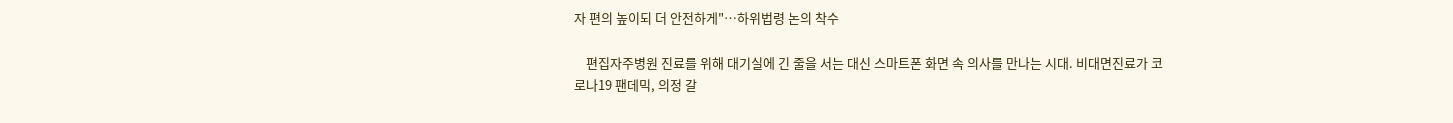자 편의 높이되 더 안전하게"…하위법령 논의 착수

    편집자주병원 진료를 위해 대기실에 긴 줄을 서는 대신 스마트폰 화면 속 의사를 만나는 시대. 비대면진료가 코로나19 팬데믹, 의정 갈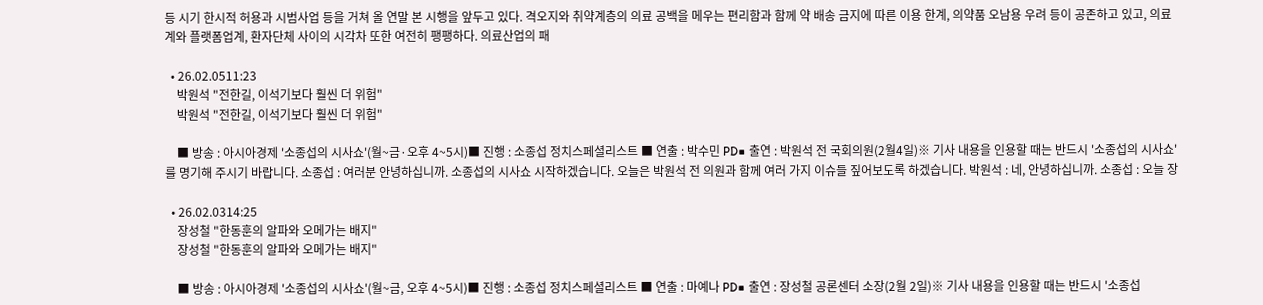등 시기 한시적 허용과 시범사업 등을 거쳐 올 연말 본 시행을 앞두고 있다. 격오지와 취약계층의 의료 공백을 메우는 편리함과 함께 약 배송 금지에 따른 이용 한계, 의약품 오남용 우려 등이 공존하고 있고, 의료계와 플랫폼업계, 환자단체 사이의 시각차 또한 여전히 팽팽하다. 의료산업의 패

  • 26.02.0511:23
    박원석 "전한길, 이석기보다 훨씬 더 위험"
    박원석 "전한길, 이석기보다 훨씬 더 위험"

    ■ 방송 : 아시아경제 '소종섭의 시사쇼'(월~금·오후 4~5시)■ 진행 : 소종섭 정치스페셜리스트 ■ 연출 : 박수민 PD■ 출연 : 박원석 전 국회의원(2월4일)※ 기사 내용을 인용할 때는 반드시 '소종섭의 시사쇼'를 명기해 주시기 바랍니다. 소종섭 : 여러분 안녕하십니까. 소종섭의 시사쇼 시작하겠습니다. 오늘은 박원석 전 의원과 함께 여러 가지 이슈들 짚어보도록 하겠습니다. 박원석 : 네, 안녕하십니까. 소종섭 : 오늘 장

  • 26.02.0314:25
    장성철 "한동훈의 알파와 오메가는 배지"
    장성철 "한동훈의 알파와 오메가는 배지"

    ■ 방송 : 아시아경제 '소종섭의 시사쇼'(월~금, 오후 4~5시)■ 진행 : 소종섭 정치스페셜리스트 ■ 연출 : 마예나 PD■ 출연 : 장성철 공론센터 소장(2월 2일)※ 기사 내용을 인용할 때는 반드시 '소종섭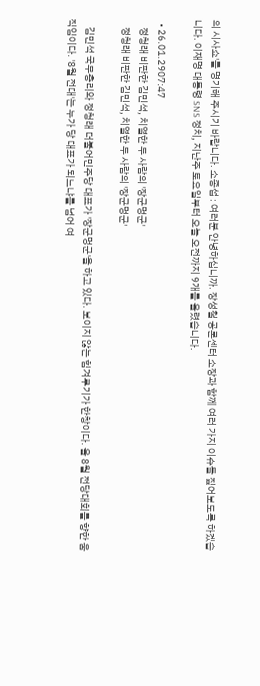의 시사쇼'를 명기해 주시기 바랍니다. 소종섭 : 여러분 안녕하십니까. 장성철 공론센터 소장과 함께 여러 가지 이슈들 짚어보도록 하겠습니다. 이재명 대통령 SNS 정치, 지난주 토요일부터 오늘 오전까지 9개를 올렸습니다.

  • 26.01.2907:47
    정청래 비판한 김민석, 치열한 두 사람의 '장군멍군'
    정청래 비판한 김민석, 치열한 두 사람의 '장군멍군'

    김민석 국무총리와 정청래 더불어민주당 대표가 '장군멍군'을 하고 있다. 보이지 않는 힘겨루기가 한창이다. 올 8월 전당대회를 향한 움직임이다. '8월 전대'는 누가 당 대표가 되느냐를 넘어 여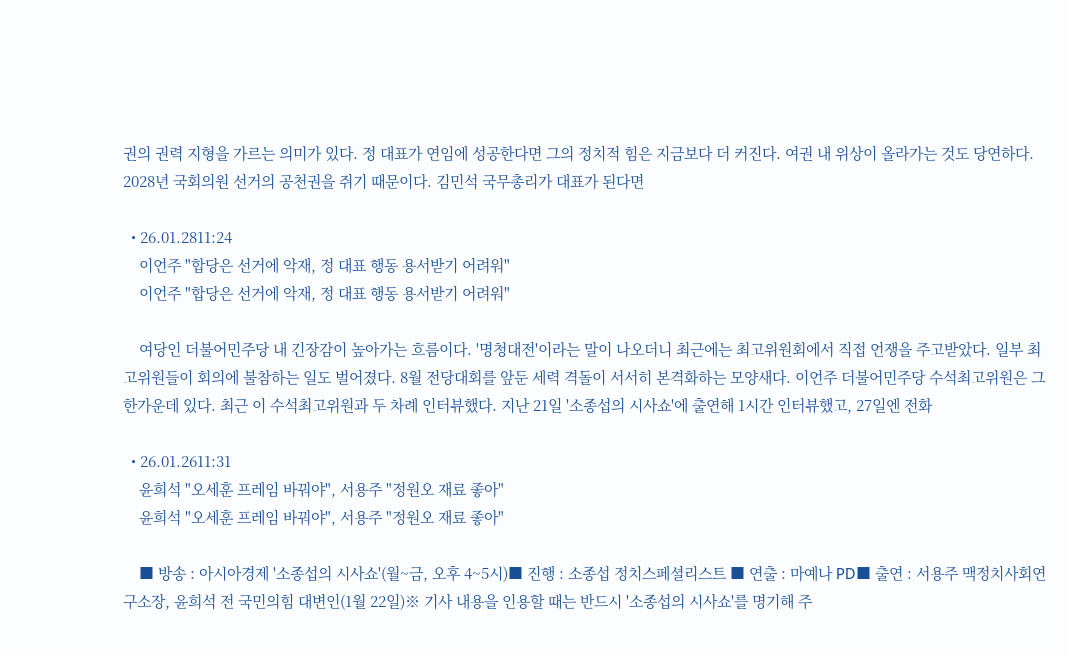권의 권력 지형을 가르는 의미가 있다. 정 대표가 연임에 성공한다면 그의 정치적 힘은 지금보다 더 커진다. 여권 내 위상이 올라가는 것도 당연하다. 2028년 국회의원 선거의 공천권을 쥐기 때문이다. 김민석 국무총리가 대표가 된다면

  • 26.01.2811:24
    이언주 "합당은 선거에 악재, 정 대표 행동 용서받기 어려워"
    이언주 "합당은 선거에 악재, 정 대표 행동 용서받기 어려워"

    여당인 더불어민주당 내 긴장감이 높아가는 흐름이다. '명청대전'이라는 말이 나오더니 최근에는 최고위원회에서 직접 언쟁을 주고받았다. 일부 최고위원들이 회의에 불참하는 일도 벌어졌다. 8월 전당대회를 앞둔 세력 격돌이 서서히 본격화하는 모양새다. 이언주 더불어민주당 수석최고위원은 그 한가운데 있다. 최근 이 수석최고위원과 두 차례 인터뷰했다. 지난 21일 '소종섭의 시사쇼'에 출연해 1시간 인터뷰했고, 27일엔 전화

  • 26.01.2611:31
    윤희석 "오세훈 프레임 바꿔야", 서용주 "정원오 재료 좋아"
    윤희석 "오세훈 프레임 바꿔야", 서용주 "정원오 재료 좋아"

    ■ 방송 : 아시아경제 '소종섭의 시사쇼'(월~금, 오후 4~5시)■ 진행 : 소종섭 정치스페셜리스트 ■ 연출 : 마예나 PD■ 출연 : 서용주 맥정치사회연구소장, 윤희석 전 국민의힘 대변인(1월 22일)※ 기사 내용을 인용할 때는 반드시 '소종섭의 시사쇼'를 명기해 주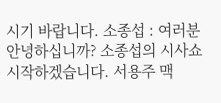시기 바랍니다. 소종섭 : 여러분 안녕하십니까? 소종섭의 시사쇼 시작하겠습니다. 서용주 맥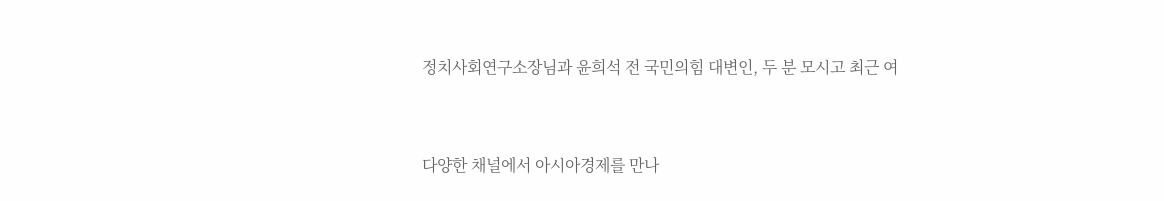정치사회연구소장님과 윤희석 전 국민의힘 대변인, 두 분 모시고 최근 여


다양한 채널에서 아시아경제를 만나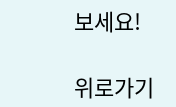보세요!

위로가기